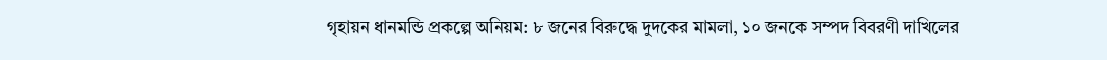গৃহায়ন ধানমন্ডি প্রকল্পে অনিয়ম: ৮ জনের বিরুদ্ধে দুদকের মামলা, ১০ জনকে সম্পদ বিবরণী দাখিলের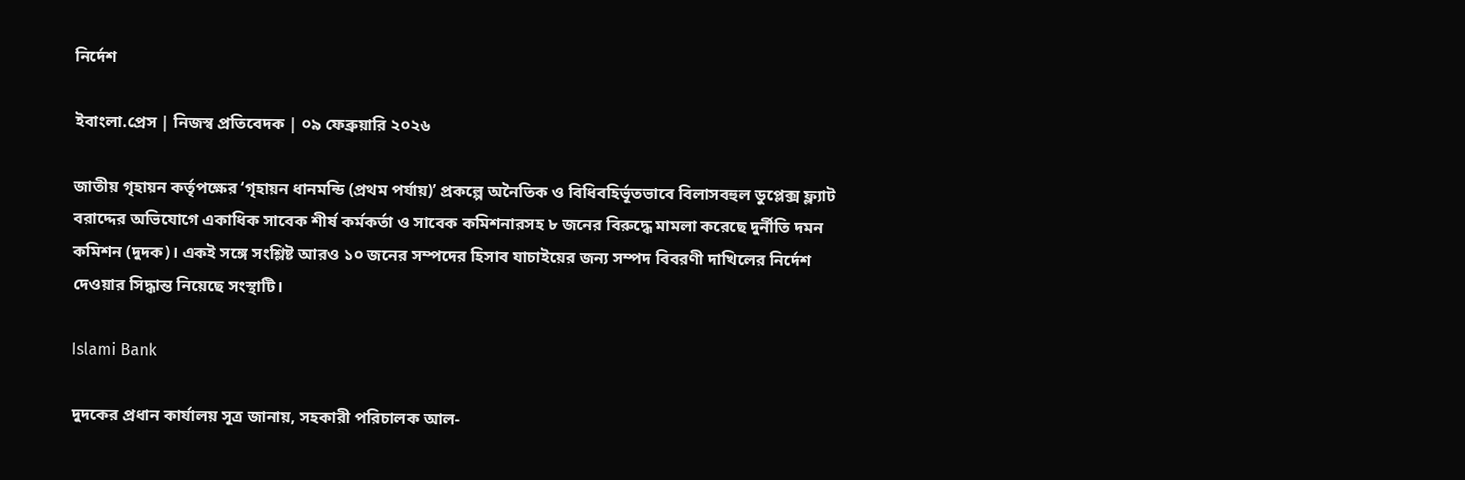নির্দেশ

ইবাংলা.প্রেস | নিজস্ব প্রতিবেদক | ০৯ ফেব্রুয়ারি ২০২৬

জাতীয় গৃহায়ন কর্তৃপক্ষের ‘গৃহায়ন ধানমন্ডি (প্রথম পর্যায়)’ প্রকল্পে অনৈতিক ও বিধিবহির্ভূতভাবে বিলাসবহুল ডুপ্লেক্স ফ্ল্যাট বরাদ্দের অভিযোগে একাধিক সাবেক শীর্ষ কর্মকর্তা ও সাবেক কমিশনারসহ ৮ জনের বিরুদ্ধে মামলা করেছে দুর্নীতি দমন কমিশন (দুদক)। একই সঙ্গে সংশ্লিষ্ট আরও ১০ জনের সম্পদের হিসাব যাচাইয়ের জন্য সম্পদ বিবরণী দাখিলের নির্দেশ দেওয়ার সিদ্ধান্ত নিয়েছে সংস্থাটি।

Islami Bank

দুদকের প্রধান কার্যালয় সূত্র জানায়, সহকারী পরিচালক আল-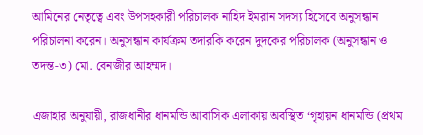আমিনের নেতৃত্বে এবং উপসহকারী পরিচালক নাহিদ ইমরান সদস্য হিসেবে অনুসন্ধান পরিচালনা করেন। অনুসন্ধান কার্যক্রম তদারকি করেন দুদকের পরিচালক (অনুসন্ধান ও তদন্ত-৩) মো. বেনজীর আহম্মদ।

এজাহার অনুযায়ী, রাজধানীর ধানমন্ডি আবাসিক এলাকায় অবস্থিত ‘গৃহায়ন ধানমন্ডি (প্রথম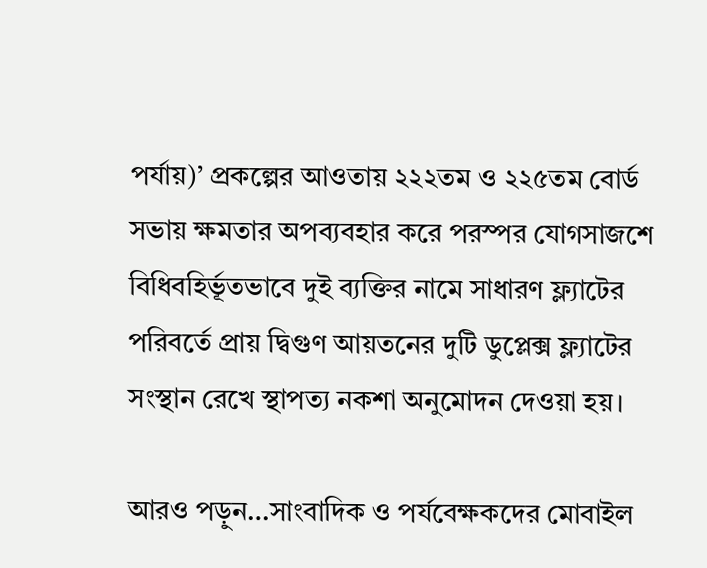পর্যায়)’ প্রকল্পের আওতায় ২২২তম ও ২২৫তম বোর্ড সভায় ক্ষমতার অপব্যবহার করে পরস্পর যোগসাজশে বিধিবহির্ভূতভাবে দুই ব্যক্তির নামে সাধারণ ফ্ল্যাটের পরিবর্তে প্রায় দ্বিগুণ আয়তনের দুটি ডুপ্লেক্স ফ্ল্যাটের সংস্থান রেখে স্থাপত্য নকশা অনুমোদন দেওয়া হয়।

আরও পড়ুন…সাংবাদিক ও পর্যবেক্ষকদের মোবাইল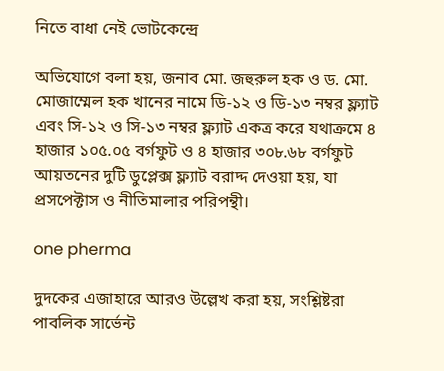নিতে বাধা নেই ভোটকেন্দ্রে

অভিযোগে বলা হয়, জনাব মো. জহুরুল হক ও ড. মো. মোজাম্মেল হক খানের নামে ডি-১২ ও ডি-১৩ নম্বর ফ্ল্যাট এবং সি-১২ ও সি-১৩ নম্বর ফ্ল্যাট একত্র করে যথাক্রমে ৪ হাজার ১০৫.০৫ বর্গফুট ও ৪ হাজার ৩০৮.৬৮ বর্গফুট আয়তনের দুটি ডুপ্লেক্স ফ্ল্যাট বরাদ্দ দেওয়া হয়, যা প্রসপেক্টাস ও নীতিমালার পরিপন্থী।

one pherma

দুদকের এজাহারে আরও উল্লেখ করা হয়, সংশ্লিষ্টরা পাবলিক সার্ভেন্ট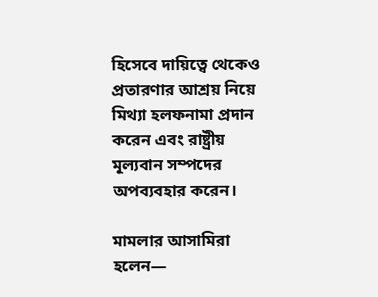হিসেবে দায়িত্বে থেকেও প্রতারণার আশ্রয় নিয়ে মিথ্যা হলফনামা প্রদান করেন এবং রাষ্ট্রীয় মূল্যবান সম্পদের অপব্যবহার করেন।

মামলার আসামিরা হলেন—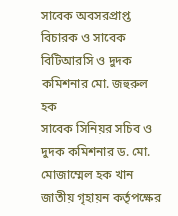সাবেক অবসরপ্রাপ্ত বিচারক ও সাবেক বিটিআরসি ও দুদক কমিশনার মো. জহুরুল হক
সাবেক সিনিয়র সচিব ও দুদক কমিশনার ড. মো. মোজাম্মেল হক খান
জাতীয় গৃহায়ন কর্তৃপক্ষের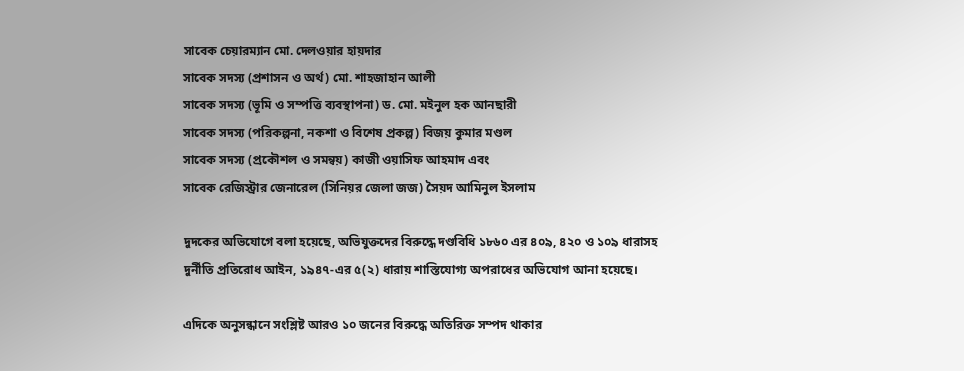সাবেক চেয়ারম্যান মো. দেলওয়ার হায়দার
সাবেক সদস্য (প্রশাসন ও অর্থ) মো. শাহজাহান আলী
সাবেক সদস্য (ভূমি ও সম্পত্তি ব্যবস্থাপনা) ড. মো. মইনুল হক আনছারী
সাবেক সদস্য (পরিকল্পনা, নকশা ও বিশেষ প্রকল্প) বিজয় কুমার মণ্ডল
সাবেক সদস্য (প্রকৌশল ও সমন্বয়) কাজী ওয়াসিফ আহমাদ এবং
সাবেক রেজিস্ট্রার জেনারেল (সিনিয়র জেলা জজ) সৈয়দ আমিনুল ইসলাম

দুদকের অভিযোগে বলা হয়েছে, অভিযুক্তদের বিরুদ্ধে দণ্ডবিধি ১৮৬০ এর ৪০৯, ৪২০ ও ১০৯ ধারাসহ দুর্নীতি প্রতিরোধ আইন, ১৯৪৭-এর ৫(২) ধারায় শাস্তিযোগ্য অপরাধের অভিযোগ আনা হয়েছে।

এদিকে অনুসন্ধানে সংশ্লিষ্ট আরও ১০ জনের বিরুদ্ধে অতিরিক্ত সম্পদ থাকার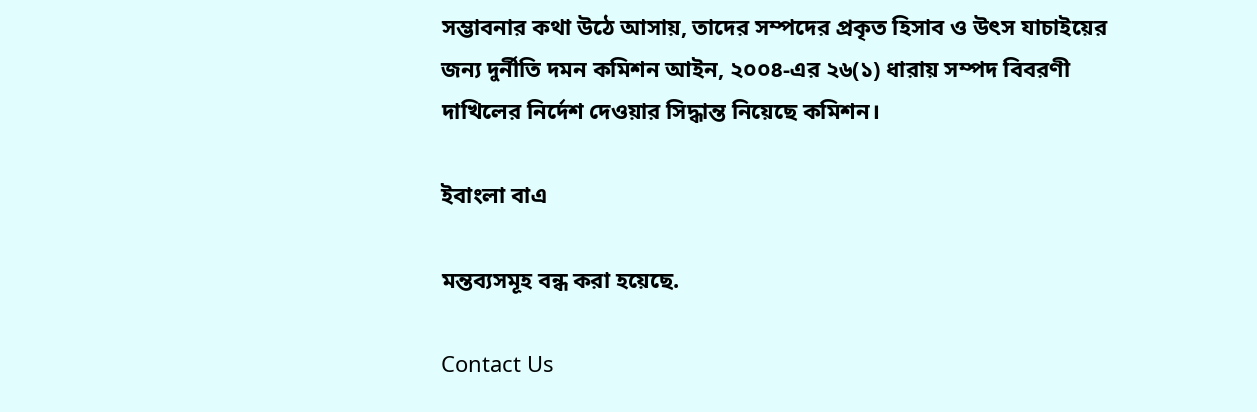সম্ভাবনার কথা উঠে আসায়, তাদের সম্পদের প্রকৃত হিসাব ও উৎস যাচাইয়ের জন্য দুর্নীতি দমন কমিশন আইন, ২০০৪-এর ২৬(১) ধারায় সম্পদ বিবরণী দাখিলের নির্দেশ দেওয়ার সিদ্ধান্ত নিয়েছে কমিশন।

ইবাংলা বাএ

মন্তব্যসমূহ বন্ধ করা হয়েছে.

Contact Us